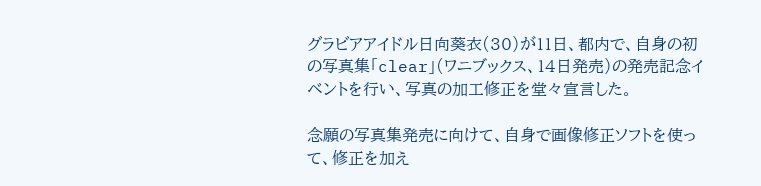グラビアアイドル日向葵衣(30)が11日、都内で、自身の初の写真集「clear」(ワニブックス、14日発売)の発売記念イベントを行い、写真の加工修正を堂々宣言した。

念願の写真集発売に向けて、自身で画像修正ソフトを使って、修正を加え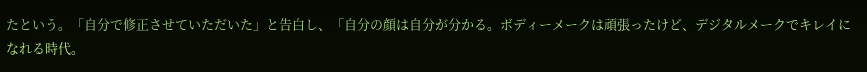たという。「自分で修正させていただいた」と告白し、「自分の顔は自分が分かる。ボディーメークは頑張ったけど、デジタルメークでキレイになれる時代。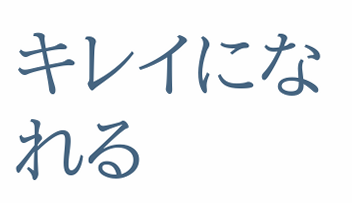キレイになれる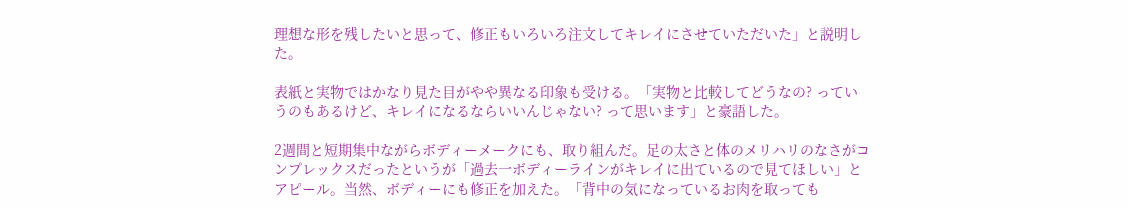理想な形を残したいと思って、修正もいろいろ注文してキレイにさせていただいた」と説明した。

表紙と実物ではかなり見た目がやや異なる印象も受ける。「実物と比較してどうなの? っていうのもあるけど、キレイになるならいいんじゃない? って思います」と豪語した。

2週間と短期集中ながらボディーメークにも、取り組んだ。足の太さと体のメリハリのなさがコンプレックスだったというが「過去一ボディーラインがキレイに出ているので見てほしい」とアピール。当然、ボディーにも修正を加えた。「背中の気になっているお肉を取っても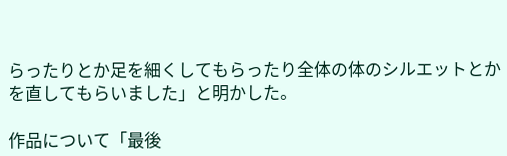らったりとか足を細くしてもらったり全体の体のシルエットとかを直してもらいました」と明かした。

作品について「最後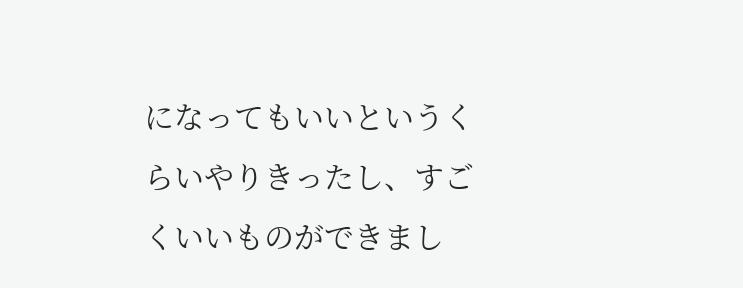になってもいいというくらいやりきったし、すごくいいものができまし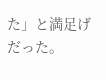た」と満足げだった。